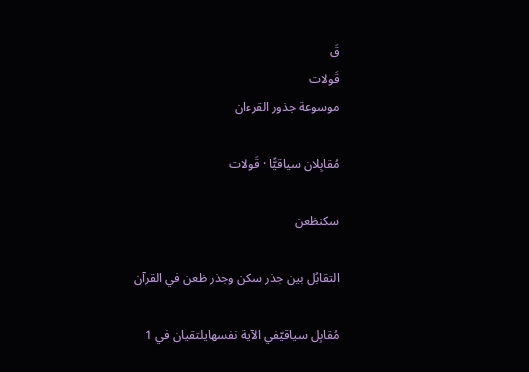قَ
قَولات
موسوعة جذور القرءان

مُقابِلان سياقيًّا · قَولات

سكنظعن

التقابُل بين جذر سكن وجذر ظعن في القرآن

مُقابِل سياقيّفي الآية نفسهايلتقيان في 1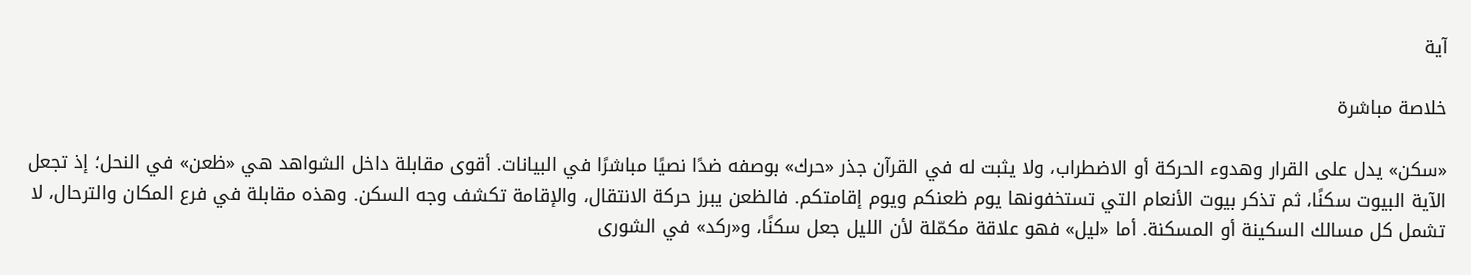آية

خلاصة مباشرة

«سكن» يدل على القرار وهدوء الحركة أو الاضطراب، ولا يثبت له في القرآن جذر «حرك» بوصفه ضدًا نصيًا مباشرًا في البيانات. أقوى مقابلة داخل الشواهد هي «ظعن» في النحل؛ إذ تجعل الآية البيوت سكنًا، ثم تذكر بيوت الأنعام التي تستخفونها يوم ظعنكم ويوم إقامتكم. فالظعن يبرز حركة الانتقال، والإقامة تكشف وجه السكن. وهذه مقابلة في فرع المكان والترحال، لا تشمل كل مسالك السكينة أو المسكنة. أما «ليل» فهو علاقة مكمّلة لأن الليل جعل سكنًا، و«ركد» في الشورى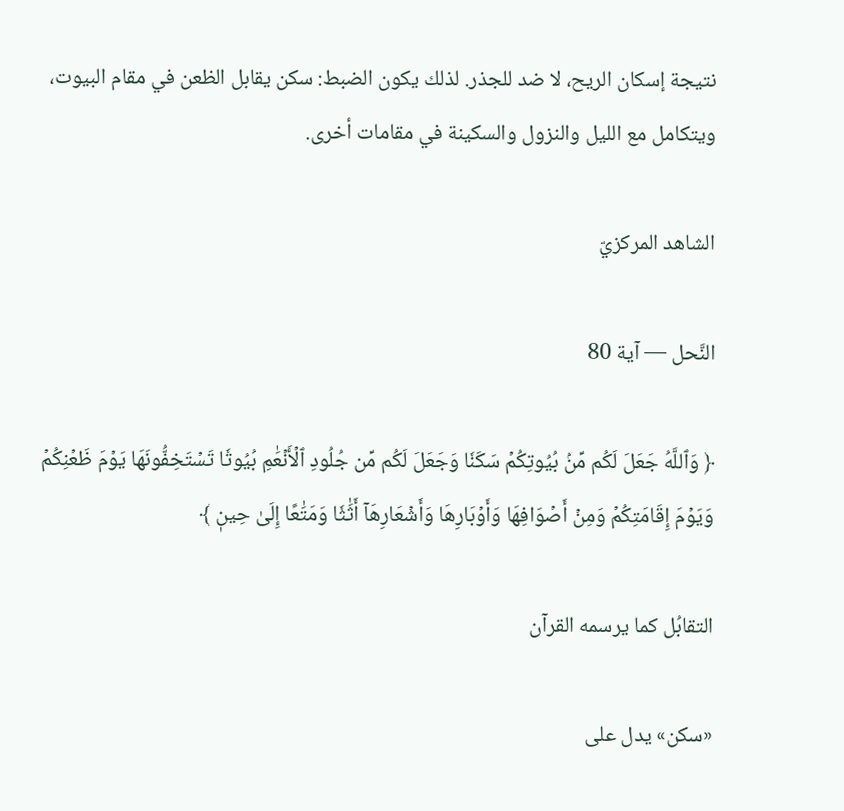نتيجة إسكان الريح، لا ضد للجذر. لذلك يكون الضبط: سكن يقابل الظعن في مقام البيوت، ويتكامل مع الليل والنزول والسكينة في مقامات أخرى.

الشاهد المركزيّ

النَّحل — آية 80

﴿ وَٱللَّهُ جَعَلَ لَكُم مِّنۢ بُيُوتِكُمۡ سَكَنٗا وَجَعَلَ لَكُم مِّن جُلُودِ ٱلۡأَنۡعَٰمِ بُيُوتٗا تَسۡتَخِفُّونَهَا يَوۡمَ ظَعۡنِكُمۡ وَيَوۡمَ إِقَامَتِكُمۡ وَمِنۡ أَصۡوَافِهَا وَأَوۡبَارِهَا وَأَشۡعَارِهَآ أَثَٰثٗا وَمَتَٰعًا إِلَىٰ حِينٖ ﴾

التقابُل كما يرسمه القرآن

«سكن» يدل على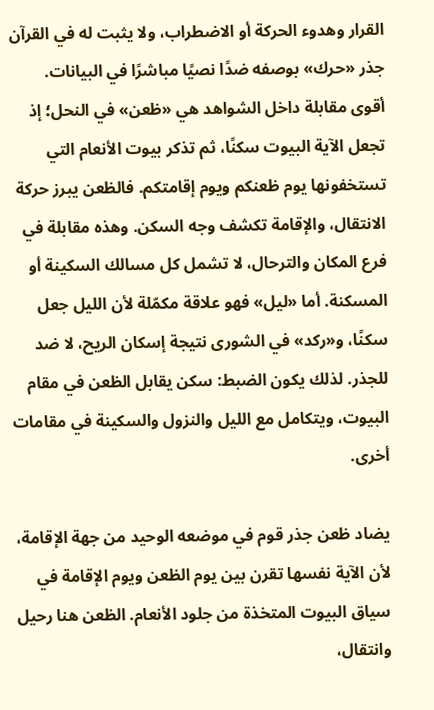القرار وهدوء الحركة أو الاضطراب، ولا يثبت له في القرآن جذر «حرك» بوصفه ضدًا نصيًا مباشرًا في البيانات. أقوى مقابلة داخل الشواهد هي «ظعن» في النحل؛ إذ تجعل الآية البيوت سكنًا، ثم تذكر بيوت الأنعام التي تستخفونها يوم ظعنكم ويوم إقامتكم. فالظعن يبرز حركة الانتقال، والإقامة تكشف وجه السكن. وهذه مقابلة في فرع المكان والترحال، لا تشمل كل مسالك السكينة أو المسكنة. أما «ليل» فهو علاقة مكمّلة لأن الليل جعل سكنًا، و«ركد» في الشورى نتيجة إسكان الريح، لا ضد للجذر. لذلك يكون الضبط: سكن يقابل الظعن في مقام البيوت، ويتكامل مع الليل والنزول والسكينة في مقامات أخرى.

يضاد ظعن جذر قوم في موضعه الوحيد من جهة الإقامة، لأن الآية نفسها تقرن بين يوم الظعن ويوم الإقامة في سياق البيوت المتخذة من جلود الأنعام. الظعن هنا رحيل وانتقال،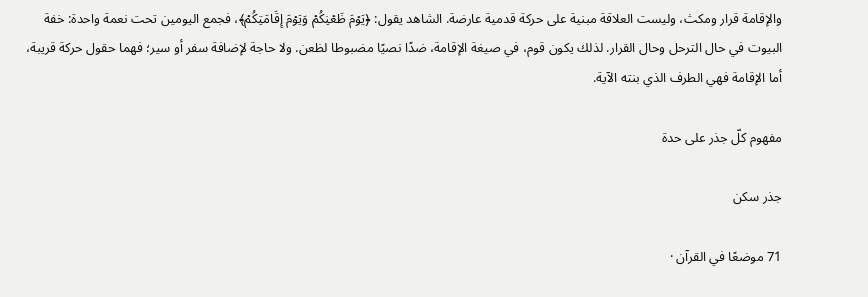والإقامة قرار ومكث، وليست العلاقة مبنية على حركة قدمية عارضة. الشاهد يقول: ﴿يَوۡمَ ظَعۡنِكُمۡ وَيَوۡمَ إِقَامَتِكُمۡ﴾، فجمع اليومين تحت نعمة واحدة: خفة البيوت في حال الترحل وحال القرار. لذلك يكون قوم، في صيغة الإقامة، ضدًا نصيًا مضبوطا لظعن. ولا حاجة لإضافة سفر أو سير؛ فهما حقول حركة قريبة، أما الإقامة فهي الطرف الذي بنته الآية.

مفهوم كلّ جذر على حدة

جذر سكن

71 موضعًا في القرآن ·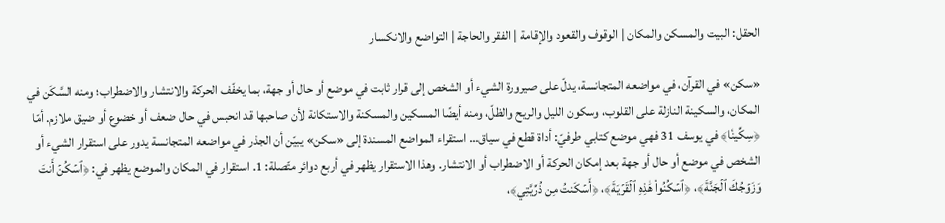الحقل: البيت والمسكن والمكان | الوقوف والقعود والإقامة | الفقر والحاجة | التواضع والانكسار

«سكن» في القرآن، في مواضعه المتجانسة، يدلّ على صيرورة الشيء أو الشخص إلى قرار ثابت في موضع أو حال أو جهة، بما يخفّف الحركة والانتشار والاضطراب؛ ومنه السَّكَن في المكان، والسكينة النازلة على القلوب، وسكون الليل والريح والظلّ، ومنه أيضًا المسكين والمسكنة والاستكانة لأن صاحبها قد انحبس في حال ضعف أو خضوع أو ضيق ملازم. أمّا ﴿سِكِّينٗا﴾ في يوسف 31 فهي موضع كتابي طرفيّ: أداة قطع في سياق… استقراء المواضع المسندة إلى «سكن» يبيّن أن الجذر في مواضعه المتجانسة يدور على استقرار الشيء أو الشخص في موضع أو حال أو جهة بعد إمكان الحركة أو الاضطراب أو الانتشار. وهذا الاستقرار يظهر في أربع دوائر متّصلة: 1. استقرار في المكان والموضع يظهر في: ﴿ٱسۡكُنۡ أَنتَ وَزَوۡجُكَ ٱلۡجَنَّةَ﴾، ﴿ٱسۡكُنُواْ هَٰذِهِ ٱلۡقَرۡيَةَ﴾، ﴿أَسۡكَنتُ مِن ذُرِّيَّتِي﴾،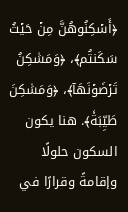﴿أَسۡكِنُوهُنَّ مِنۡ حَيۡثُ سَكَنتُم﴾، ﴿وَمَسَٰكِنُ تَرۡضَوۡنَهَآ﴾، ﴿وَمَسَٰكِنَ طَيِّبَةٗ﴾. هنا يكون السكون حلولًا وإقامةً وقرارًا في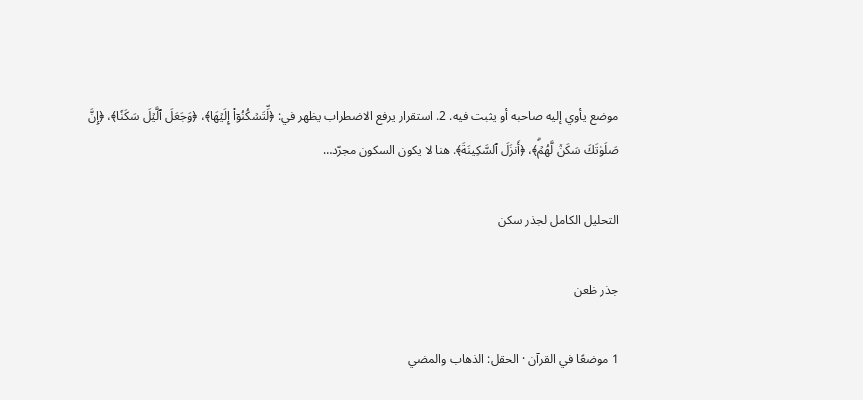موضع يأوي إليه صاحبه أو يثبت فيه. 2. استقرار يرفع الاضطراب يظهر في: ﴿لِّتَسۡكُنُوٓاْ إِلَيۡهَا﴾، ﴿وَجَعَلَ ٱلَّيۡلَ سَكَنٗا﴾، ﴿إِنَّ صَلَوٰتَكَ سَكَنٞ لَّهُمۡۗ﴾، ﴿أَنزَلَ ٱلسَّكِينَةَ﴾. هنا لا يكون السكون مجرّد…

التحليل الكامل لجذر سكن

جذر ظعن

1 موضعًا في القرآن · الحقل: الذهاب والمضي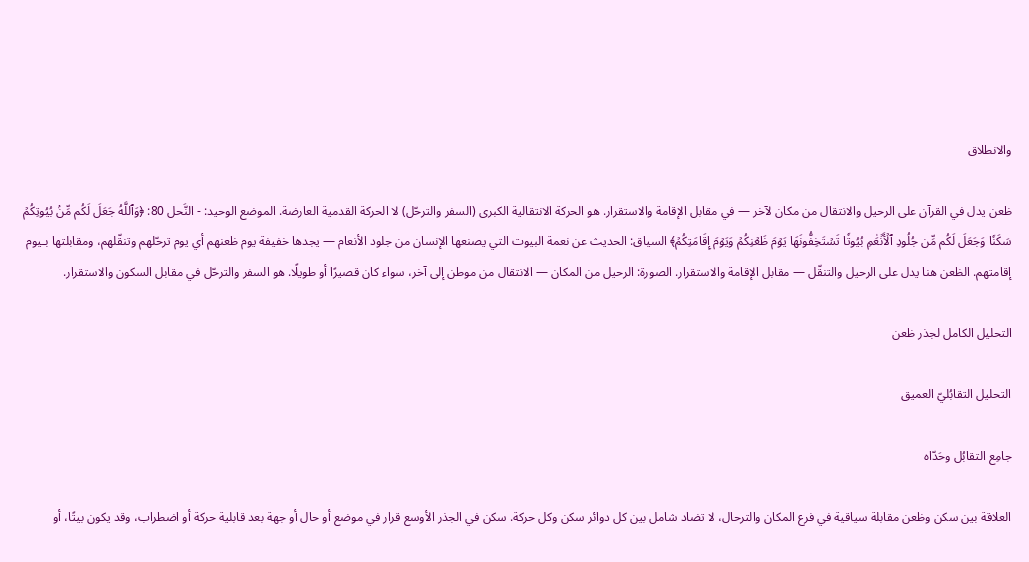والانطلاق

ظعن يدل في القرآن على الرحيل والانتقال من مكان لآخر — في مقابل الإقامة والاستقرار. هو الحركة الانتقالية الكبرى (السفر والترحّل) لا الحركة القدمية العارضة. الموضع الوحيد: - النَّحل 80: ﴿وَٱللَّهُ جَعَلَ لَكُم مِّنۢ بُيُوتِكُمۡ سَكَنٗا وَجَعَلَ لَكُم مِّن جُلُودِ ٱلۡأَنۡعَٰمِ بُيُوتٗا تَسۡتَخِفُّونَهَا يَوۡمَ ظَعۡنِكُمۡ وَيَوۡمَ إِقَامَتِكُمۡ﴾ السياق: الحديث عن نعمة البيوت التي يصنعها الإنسان من جلود الأنعام — يجدها خفيفة يوم ظعنهم أي يوم ترحّلهم وتنقّلهم، ومقابلتها بـيوم إقامتهم. الظعن هنا يدل على الرحيل والتنقّل — مقابل الإقامة والاستقرار. الصورة: الرحيل من المكان — الانتقال من موطن إلى آخر، سواء كان قصيرًا أو طويلًا. هو السفر والترحّل في مقابل السكون والاستقرار.

التحليل الكامل لجذر ظعن

التحليل التقابُليّ العميق

جامِع التقابُل وحَدّاه

العلاقة بين سكن وظعن مقابلة سياقية في فرع المكان والترحال، لا تضاد شامل بين كل دوائر سكن وكل حركة. سكن في الجذر الأوسع قرار في موضع أو حال أو جهة بعد قابلية حركة أو اضطراب، وقد يكون بيتًا، أو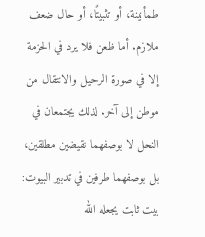طمأنينة، أو تثبيتًا، أو حال ضعف ملازم. أما ظعن فلا يرد في الحزمة إلا في صورة الرحيل والانتقال من موطن إلى آخر. لذلك يجتمعان في النحل لا بوصفهما نقيضين مطلقين، بل بوصفهما طرفين في تدبير البيوت: بيت ثابت يجعله الله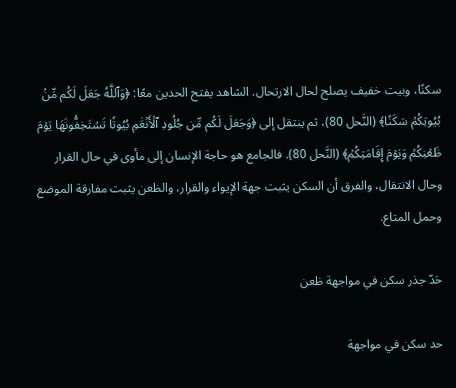سكنًا، وبيت خفيف يصلح لحال الارتحال. الشاهد يفتح الحدين معًا: ﴿وَٱللَّهُ جَعَلَ لَكُم مِّنۢ بُيُوتِكُمۡ سَكَنٗا﴾ (النَّحل 80)، ثم ينتقل إلى ﴿وَجَعَلَ لَكُم مِّن جُلُودِ ٱلۡأَنۡعَٰمِ بُيُوتٗا تَسۡتَخِفُّونَهَا يَوۡمَ ظَعۡنِكُمۡ وَيَوۡمَ إِقَامَتِكُمۡ﴾ (النَّحل 80). فالجامع هو حاجة الإنسان إلى مأوى في حال القرار وحال الانتقال، والفرق أن السكن يثبت جهة الإيواء والقرار، والظعن يثبت مفارقة الموضع وحمل المتاع.

حَدّ جذر سكن في مواجهة ظعن

حد سكن في مواجهة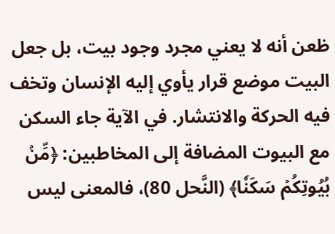ظعن أنه لا يعني مجرد وجود بيت، بل جعل البيت موضع قرار يأوي إليه الإنسان وتخف فيه الحركة والانتشار. في الآية جاء السكن مع البيوت المضافة إلى المخاطبين: ﴿مِّنۢ بُيُوتِكُمۡ سَكَنٗا﴾ (النَّحل 80)، فالمعنى ليس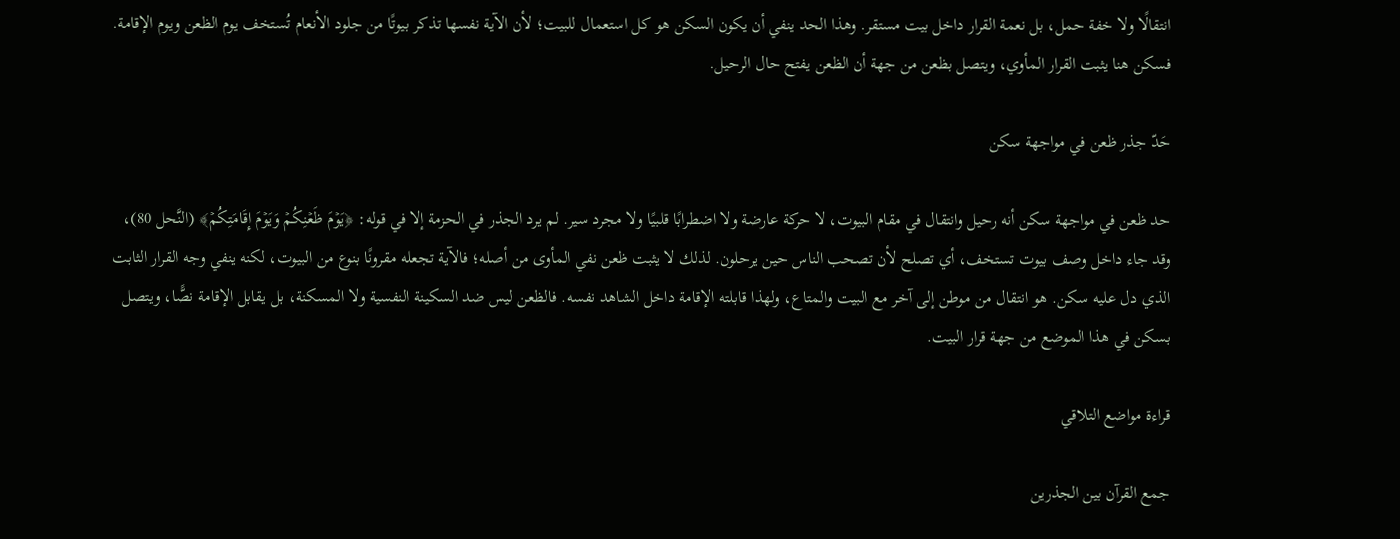انتقالًا ولا خفة حمل، بل نعمة القرار داخل بيت مستقر. وهذا الحد ينفي أن يكون السكن هو كل استعمال للبيت؛ لأن الآية نفسها تذكر بيوتًا من جلود الأنعام تُستخف يوم الظعن ويوم الإقامة. فسكن هنا يثبت القرار المأوي، ويتصل بظعن من جهة أن الظعن يفتح حال الرحيل.

حَدّ جذر ظعن في مواجهة سكن

حد ظعن في مواجهة سكن أنه رحيل وانتقال في مقام البيوت، لا حركة عارضة ولا اضطرابًا قلبيًا ولا مجرد سير. لم يرد الجذر في الحزمة إلا في قوله: ﴿يَوۡمَ ظَعۡنِكُمۡ وَيَوۡمَ إِقَامَتِكُمۡ﴾ (النَّحل 80)، وقد جاء داخل وصف بيوت تستخف، أي تصلح لأن تصحب الناس حين يرحلون. لذلك لا يثبت ظعن نفي المأوى من أصله؛ فالآية تجعله مقرونًا بنوع من البيوت، لكنه ينفي وجه القرار الثابت الذي دل عليه سكن. هو انتقال من موطن إلى آخر مع البيت والمتاع، ولهذا قابلته الإقامة داخل الشاهد نفسه. فالظعن ليس ضد السكينة النفسية ولا المسكنة، بل يقابل الإقامة نصًّا، ويتصل بسكن في هذا الموضع من جهة قرار البيت.

قراءة مواضع التلاقي

جمع القرآن بين الجذرين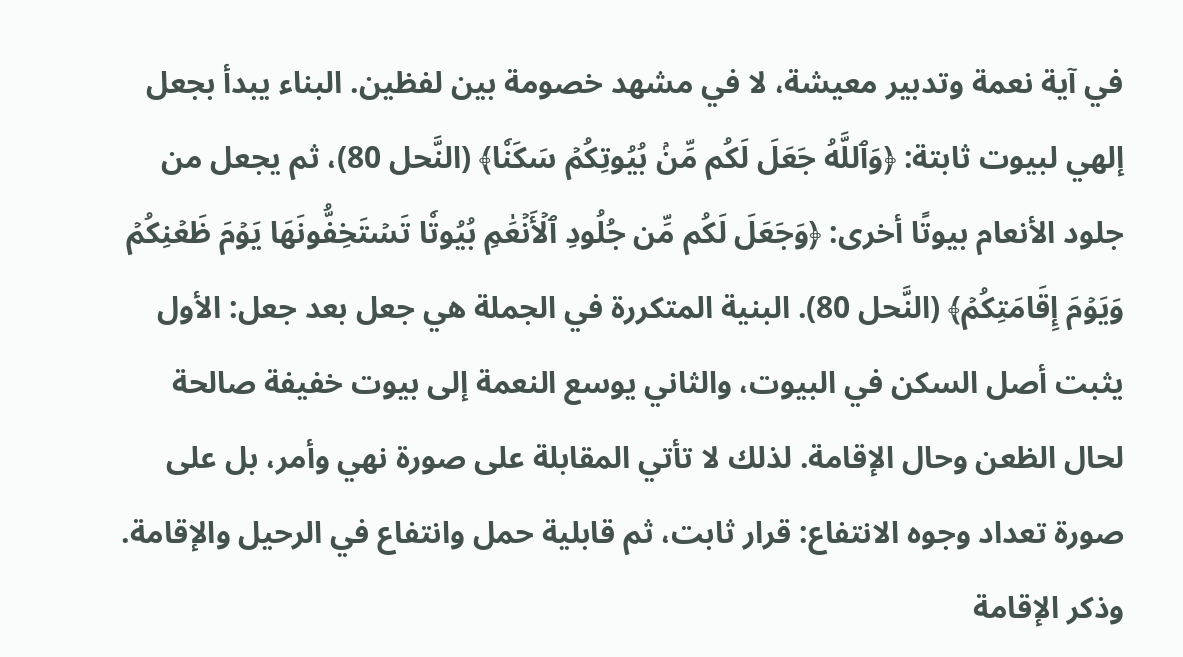في آية نعمة وتدبير معيشة، لا في مشهد خصومة بين لفظين. البناء يبدأ بجعل إلهي لبيوت ثابتة: ﴿وَٱللَّهُ جَعَلَ لَكُم مِّنۢ بُيُوتِكُمۡ سَكَنٗا﴾ (النَّحل 80)، ثم يجعل من جلود الأنعام بيوتًا أخرى: ﴿وَجَعَلَ لَكُم مِّن جُلُودِ ٱلۡأَنۡعَٰمِ بُيُوتٗا تَسۡتَخِفُّونَهَا يَوۡمَ ظَعۡنِكُمۡ وَيَوۡمَ إِقَامَتِكُمۡ﴾ (النَّحل 80). البنية المتكررة في الجملة هي جعل بعد جعل: الأول يثبت أصل السكن في البيوت، والثاني يوسع النعمة إلى بيوت خفيفة صالحة لحال الظعن وحال الإقامة. لذلك لا تأتي المقابلة على صورة نهي وأمر، بل على صورة تعداد وجوه الانتفاع: قرار ثابت، ثم قابلية حمل وانتفاع في الرحيل والإقامة. وذكر الإقامة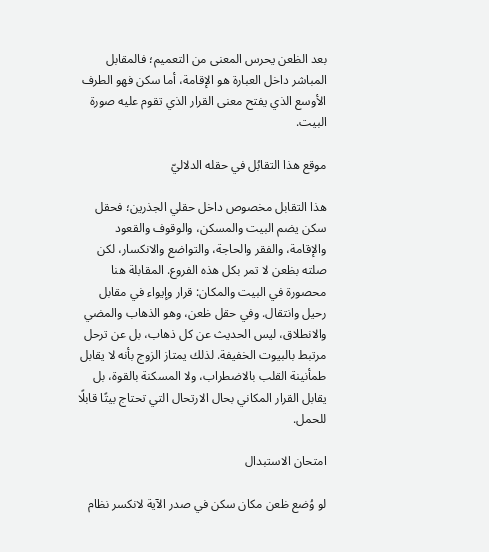بعد الظعن يحرس المعنى من التعميم؛ فالمقابل المباشر داخل العبارة هو الإقامة، أما سكن فهو الطرف الأوسع الذي يفتح معنى القرار الذي تقوم عليه صورة البيت.

موقع هذا التقابُل في حقله الدلاليّ

هذا التقابل مخصوص داخل حقلي الجذرين؛ فحقل سكن يضم البيت والمسكن، والوقوف والقعود والإقامة، والفقر والحاجة، والتواضع والانكسار، لكن صلته بظعن لا تمر بكل هذه الفروع. المقابلة هنا محصورة في البيت والمكان: قرار وإيواء في مقابل رحيل وانتقال. وفي حقل ظعن، وهو الذهاب والمضي والانطلاق، ليس الحديث عن كل ذهاب، بل عن ترحل مرتبط بالبيوت الخفيفة. لذلك يمتاز الزوج بأنه لا يقابل طمأنينة القلب بالاضطراب، ولا المسكنة بالقوة، بل يقابل القرار المكاني بحال الارتحال التي تحتاج بيتًا قابلًا للحمل.

امتحان الاستبدال

لو وُضع ظعن مكان سكن في صدر الآية لانكسر نظام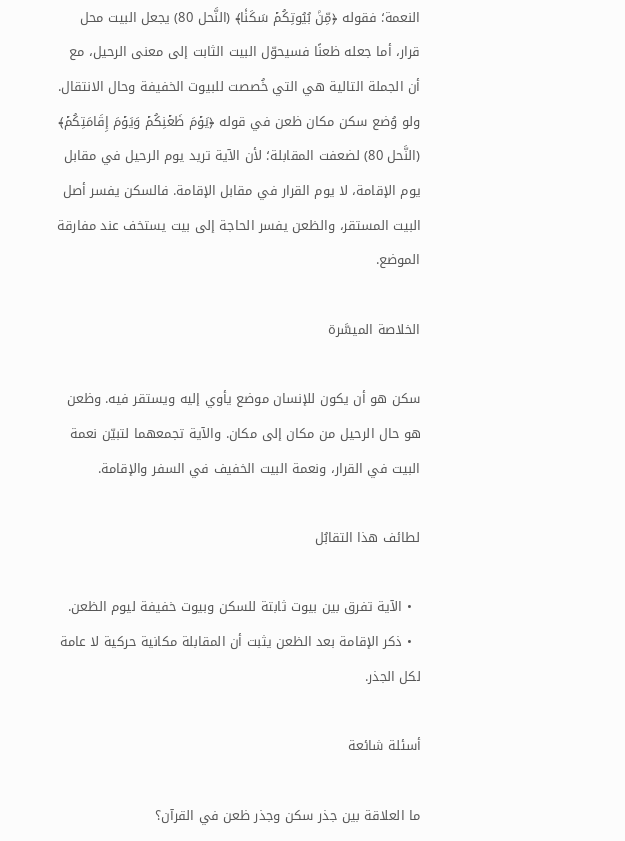النعمة؛ فقوله ﴿مِّنۢ بُيُوتِكُمۡ سَكَنٗا﴾ (النَّحل 80) يجعل البيت محل قرار، أما جعله ظعنًا فسيحوّل البيت الثابت إلى معنى الرحيل، مع أن الجملة التالية هي التي خُصصت للبيوت الخفيفة وحال الانتقال. ولو وُضع سكن مكان ظعن في قوله ﴿يَوۡمَ ظَعۡنِكُمۡ وَيَوۡمَ إِقَامَتِكُمۡ﴾ (النَّحل 80) لضعفت المقابلة؛ لأن الآية تريد يوم الرحيل في مقابل يوم الإقامة، لا يوم القرار في مقابل الإقامة. فالسكن يفسر أصل البيت المستقر، والظعن يفسر الحاجة إلى بيت يستخف عند مفارقة الموضع.

الخلاصة الميسَّرة

سكن هو أن يكون للإنسان موضع يأوي إليه ويستقر فيه. وظعن هو حال الرحيل من مكان إلى مكان. والآية تجمعهما لتبيّن نعمة البيت في القرار، ونعمة البيت الخفيف في السفر والإقامة.

لطائف هذا التقابُل

  • الآية تفرق بين بيوت ثابتة للسكن وبيوت خفيفة ليوم الظعن.
  • ذكر الإقامة بعد الظعن يثبت أن المقابلة مكانية حركية لا عامة لكل الجذر.

أسئلة شائعة

ما العلاقة بين جذر سكن وجذر ظعن في القرآن؟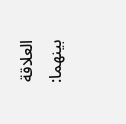العلاقة بينهما: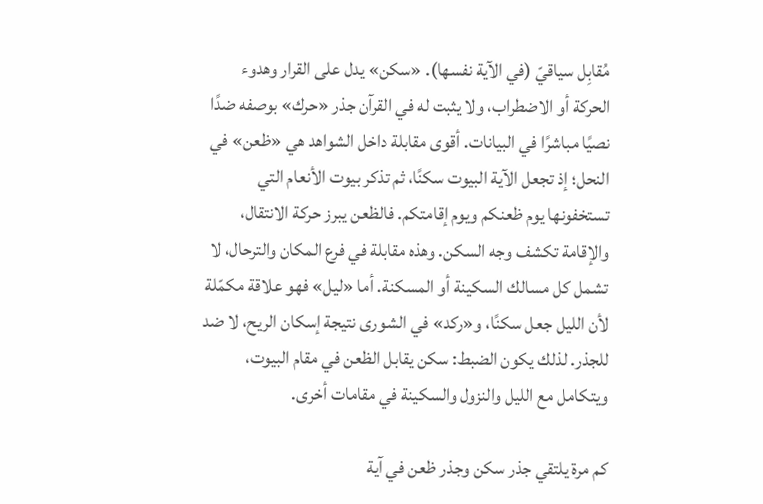مُقابِل سياقيّ (في الآية نفسها). «سكن» يدل على القرار وهدوء الحركة أو الاضطراب، ولا يثبت له في القرآن جذر «حرك» بوصفه ضدًا نصيًا مباشرًا في البيانات. أقوى مقابلة داخل الشواهد هي «ظعن» في النحل؛ إذ تجعل الآية البيوت سكنًا، ثم تذكر بيوت الأنعام التي تستخفونها يوم ظعنكم ويوم إقامتكم. فالظعن يبرز حركة الانتقال، والإقامة تكشف وجه السكن. وهذه مقابلة في فرع المكان والترحال، لا تشمل كل مسالك السكينة أو المسكنة. أما «ليل» فهو علاقة مكمّلة لأن الليل جعل سكنًا، و«ركد» في الشورى نتيجة إسكان الريح، لا ضد للجذر. لذلك يكون الضبط: سكن يقابل الظعن في مقام البيوت، ويتكامل مع الليل والنزول والسكينة في مقامات أخرى.

كم مرة يلتقي جذر سكن وجذر ظعن في آية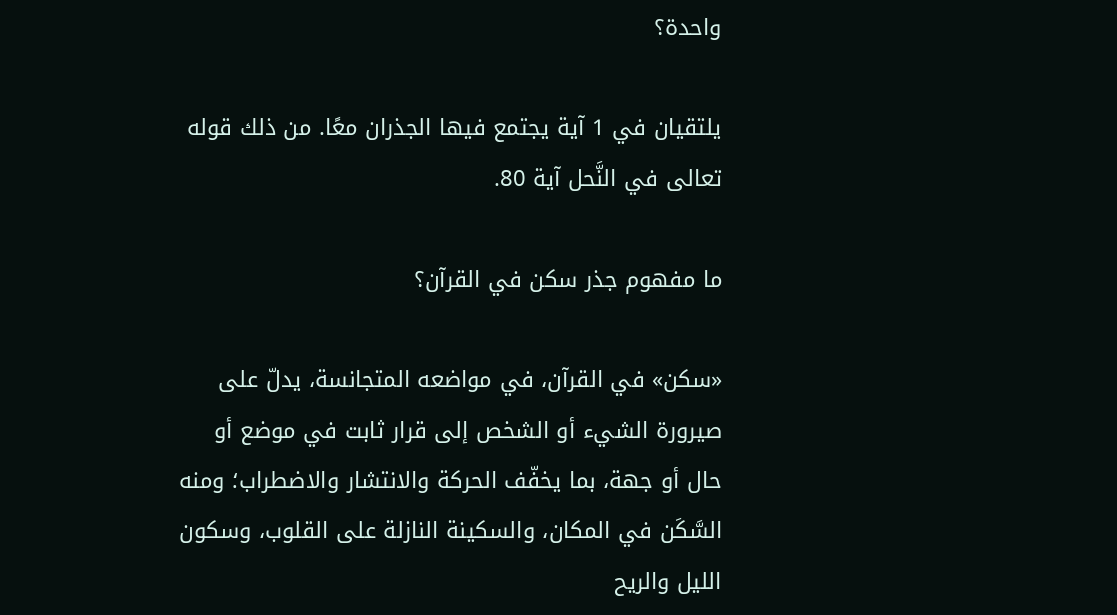واحدة؟

يلتقيان في 1 آية يجتمع فيها الجذران معًا. من ذلك قوله تعالى في النَّحل آية 80.

ما مفهوم جذر سكن في القرآن؟

«سكن» في القرآن، في مواضعه المتجانسة، يدلّ على صيرورة الشيء أو الشخص إلى قرار ثابت في موضع أو حال أو جهة، بما يخفّف الحركة والانتشار والاضطراب؛ ومنه السَّكَن في المكان، والسكينة النازلة على القلوب، وسكون الليل والريح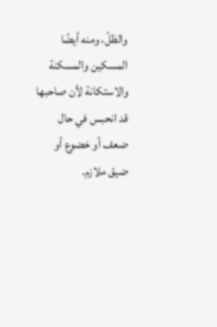والظلّ، ومنه أيضًا المسكين والمسكنة والاستكانة لأن صاحبها قد انحبس في حال ضعف أو خضوع أو ضيق ملازم.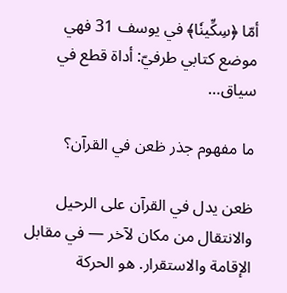أمّا ﴿سِكِّينٗا﴾ في يوسف 31 فهي موضع كتابي طرفيّ: أداة قطع في سياق…

ما مفهوم جذر ظعن في القرآن؟

ظعن يدل في القرآن على الرحيل والانتقال من مكان لآخر — في مقابل الإقامة والاستقرار. هو الحركة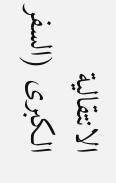الانتقالية الكبرى (السفر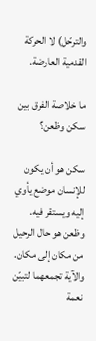والترحّل) لا الحركة القدمية العارضة.

ما خلاصة الفرق بين سكن وظعن؟

سكن هو أن يكون للإنسان موضع يأوي إليه ويستقر فيه. وظعن هو حال الرحيل من مكان إلى مكان. والآية تجمعهما لتبيّن نعمة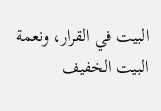البيت في القرار، ونعمة البيت الخفيف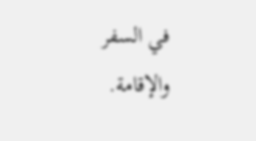في السفر والإقامة.